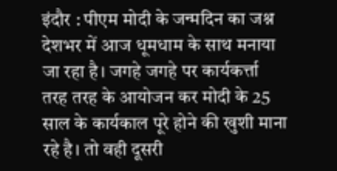इंदौर : पीएम मोदी के जन्मदिन का जश्न देशभर में आज धूमधाम के साथ मनाया जा रहा है। जगहे जगहे पर कार्यकर्त्ता तरह तरह के आयोजन कर मोदी के 25 साल के कार्यकाल पूरे होने की खुशी माना रहे है। तो वही दूसरी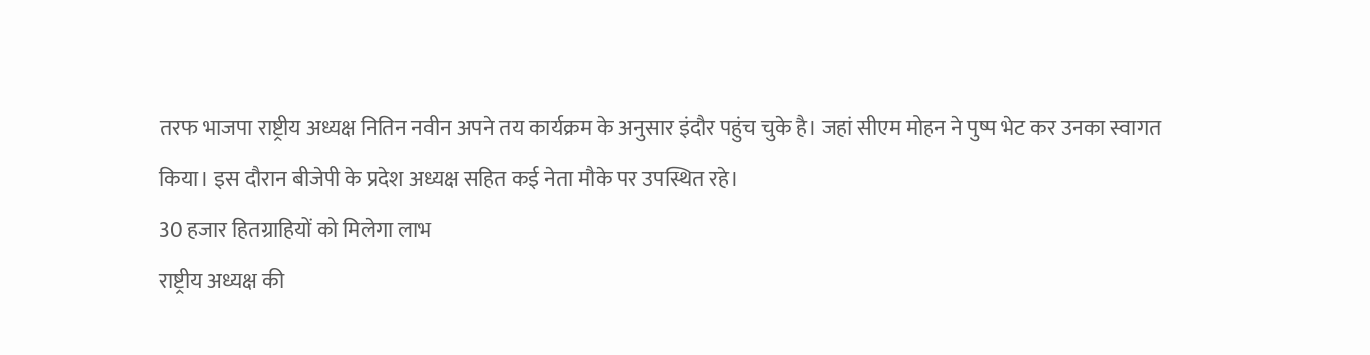तरफ भाजपा राष्ट्रीय अध्यक्ष नितिन नवीन अपने तय कार्यक्रम के अनुसार इंदौर पहुंच चुके है। जहां सीएम मोहन ने पुष्प भेट कर उनका स्वागत किया। इस दौरान बीजेपी के प्रदेश अध्यक्ष सहित कई नेता मौके पर उपस्थित रहे।
30 हजार हितग्राहियों को मिलेगा लाभ
राष्ट्रीय अध्यक्ष की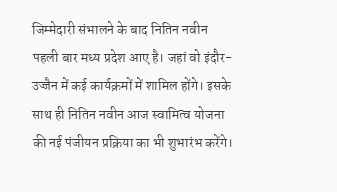जिम्मेदारी संभालने के बाद नितिन नवीन पहली बार मध्य प्रदेश आए है। जहां वो इंदौर-उज्जैन में कई कार्यक्रमों में शामिल होंगे। इसके साथ ही नितिन नवीन आज स्वामित्व योजना की नई पंजीयन प्रक्रिया का भी शुभारंभ करेंगे।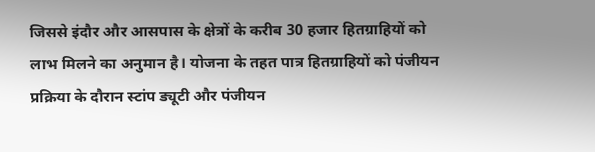जिससे इंदौर और आसपास के क्षेत्रों के करीब 30 हजार हितग्राहियों को लाभ मिलने का अनुमान है। योजना के तहत पात्र हितग्राहियों को पंजीयन प्रक्रिया के दौरान स्टांप ड्यूटी और पंजीयन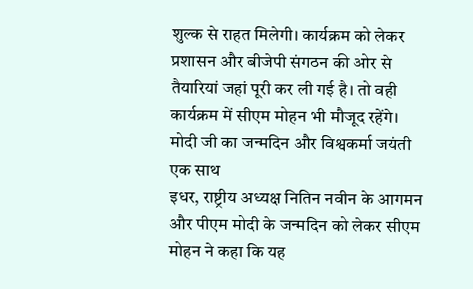शुल्क से राहत मिलेगी। कार्यक्रम को लेकर प्रशासन और बीजेपी संगठन की ओर से तैयारियां जहां पूरी कर ली गई है। तो वही कार्यक्रम में सीएम मोहन भी मौजूद रहेंगे।
मोदी जी का जन्मदिन और विश्वकर्मा जयंती एक साथ
इधर, राष्ट्रीय अध्यक्ष नितिन नवीन के आगमन और पीएम मोदी के जन्मदिन को लेकर सीएम मोहन ने कहा कि यह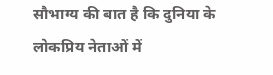सौभाग्य की बात है कि दुनिया के लोकप्रिय नेताओं में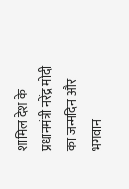शामिल देश के प्रधानमंत्री नरेंद्र मोदी का जन्मदिन और भगवान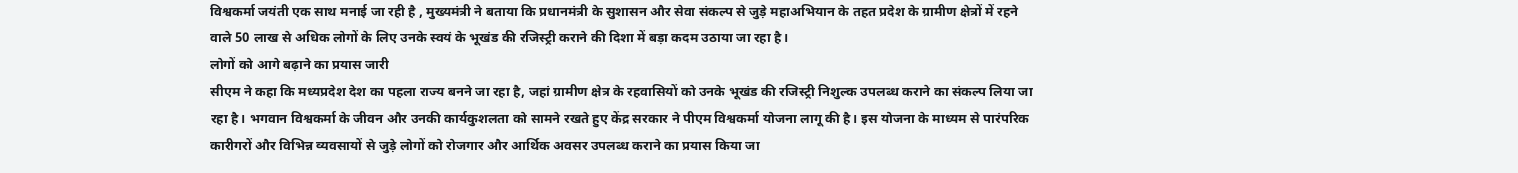विश्वकर्मा जयंती एक साथ मनाई जा रही है , मुख्यमंत्री ने बताया कि प्रधानमंत्री के सुशासन और सेवा संकल्प से जुड़े महाअभियान के तहत प्रदेश के ग्रामीण क्षेत्रों में रहने वाले 50 लाख से अधिक लोगों के लिए उनके स्वयं के भूखंड की रजिस्ट्री कराने की दिशा में बड़ा कदम उठाया जा रहा है।
लोगों को आगे बढ़ाने का प्रयास जारी
सीएम ने कहा कि मध्यप्रदेश देश का पहला राज्य बनने जा रहा है, जहां ग्रामीण क्षेत्र के रहवासियों को उनके भूखंड की रजिस्ट्री निशुल्क उपलब्ध कराने का संकल्प लिया जा रहा है। भगवान विश्वकर्मा के जीवन और उनकी कार्यकुशलता को सामने रखते हुए केंद्र सरकार ने पीएम विश्वकर्मा योजना लागू की है। इस योजना के माध्यम से पारंपरिक कारीगरों और विभिन्न व्यवसायों से जुड़े लोगों को रोजगार और आर्थिक अवसर उपलब्ध कराने का प्रयास किया जा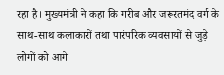रहा है। मुख्यमंत्री ने कहा कि गरीब और जरूरतमंद वर्ग के साथ-साथ कलाकारों तथा पारंपरिक व्यवसायों से जुड़े लोगों को आगे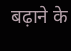बढ़ाने के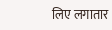लिए लगातार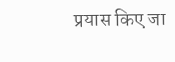प्रयास किए जा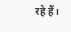रहे हैं।